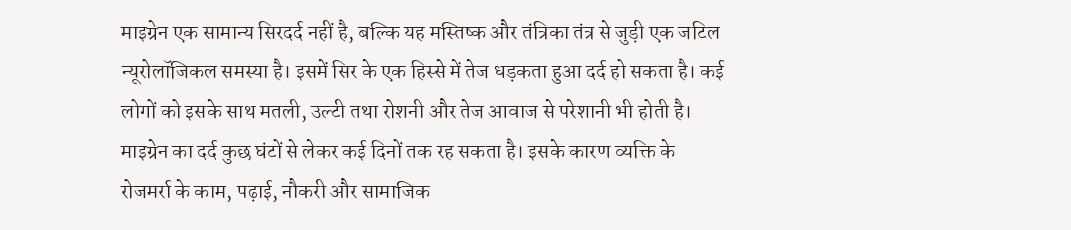माइग्रेन एक सामान्य सिरदर्द नहीं है, बल्कि यह मस्तिष्क और तंत्रिका तंत्र से जुड़ी एक जटिल न्यूरोलॉजिकल समस्या है। इसमें सिर के एक हिस्से में तेज धड़कता हुआ दर्द हो सकता है। कई लोगों को इसके साथ मतली, उल्टी तथा रोशनी और तेज आवाज से परेशानी भी होती है।
माइग्रेन का दर्द कुछ घंटों से लेकर कई दिनों तक रह सकता है। इसके कारण व्यक्ति के रोजमर्रा के काम, पढ़ाई, नौकरी और सामाजिक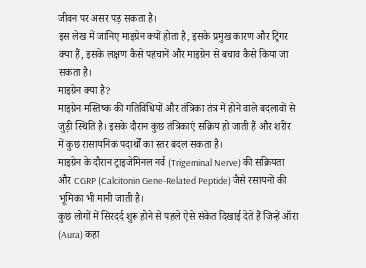जीवन पर असर पड़ सकता है।
इस लेख में जानिए माइग्रेन क्यों होता है, इसके प्रमुख कारण और ट्रिगर क्या हैं, इसके लक्षण कैसे पहचानें और माइग्रेन से बचाव कैसे किया जा सकता है।
माइग्रेन क्या है?
माइग्रेन मस्तिष्क की गतिविधियों और तंत्रिका तंत्र में होने वाले बदलावों से जुड़ी स्थिति है। इसके दौरान कुछ तंत्रिकाएं सक्रिय हो जाती हैं और शरीर में कुछ रासायनिक पदार्थों का स्तर बदल सकता है।
माइग्रेन के दौरान ट्राइजेमिनल नर्व (Trigeminal Nerve) की सक्रियता और CGRP (Calcitonin Gene-Related Peptide) जैसे रसायनों की भूमिका भी मानी जाती है।
कुछ लोगों में सिरदर्द शुरू होने से पहले ऐसे संकेत दिखाई देते हैं जिन्हें ऑरा (Aura) कहा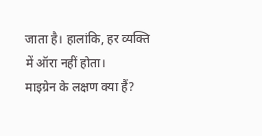जाता है। हालांकि, हर व्यक्ति में ऑरा नहीं होता।
माइग्रेन के लक्षण क्या हैं?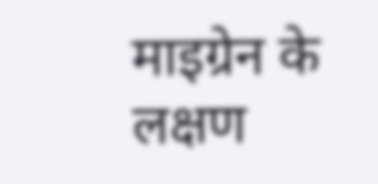माइग्रेन के लक्षण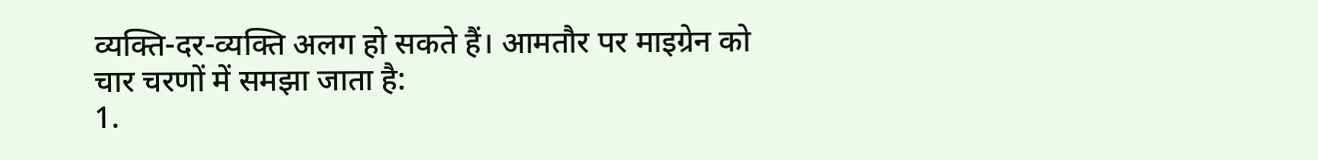व्यक्ति-दर-व्यक्ति अलग हो सकते हैं। आमतौर पर माइग्रेन को चार चरणों में समझा जाता है:
1.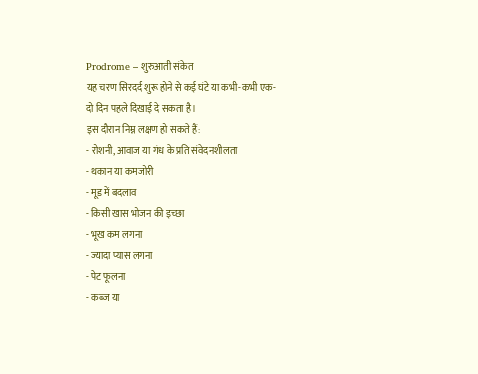Prodrome – शुरुआती संकेत
यह चरण सिरदर्द शुरू होने से कई घंटे या कभी-कभी एक-दो दिन पहले दिखाई दे सकता है।
इस दौरान निम्न लक्षण हो सकते हैं:
- रोशनी, आवाज या गंध के प्रति संवेदनशीलता
- थकान या कमजोरी
- मूड में बदलाव
- किसी खास भोजन की इच्छा
- भूख कम लगना
- ज्यादा प्यास लगना
- पेट फूलना
- कब्ज या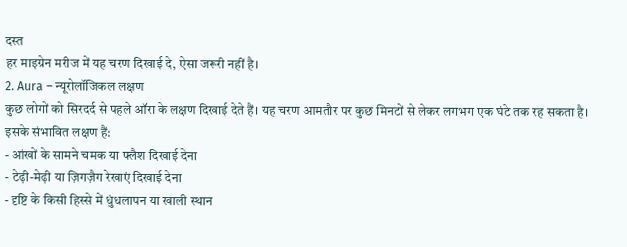दस्त
हर माइग्रेन मरीज में यह चरण दिखाई दे, ऐसा जरूरी नहीं है।
2. Aura – न्यूरोलॉजिकल लक्षण
कुछ लोगों को सिरदर्द से पहले ऑरा के लक्षण दिखाई देते हैं। यह चरण आमतौर पर कुछ मिनटों से लेकर लगभग एक घंटे तक रह सकता है।
इसके संभावित लक्षण हैं:
- आंखों के सामने चमक या फ्लैश दिखाई देना
- टेढ़ी-मेढ़ी या ज़िगज़ैग रेखाएं दिखाई देना
- दृष्टि के किसी हिस्से में धुंधलापन या खाली स्थान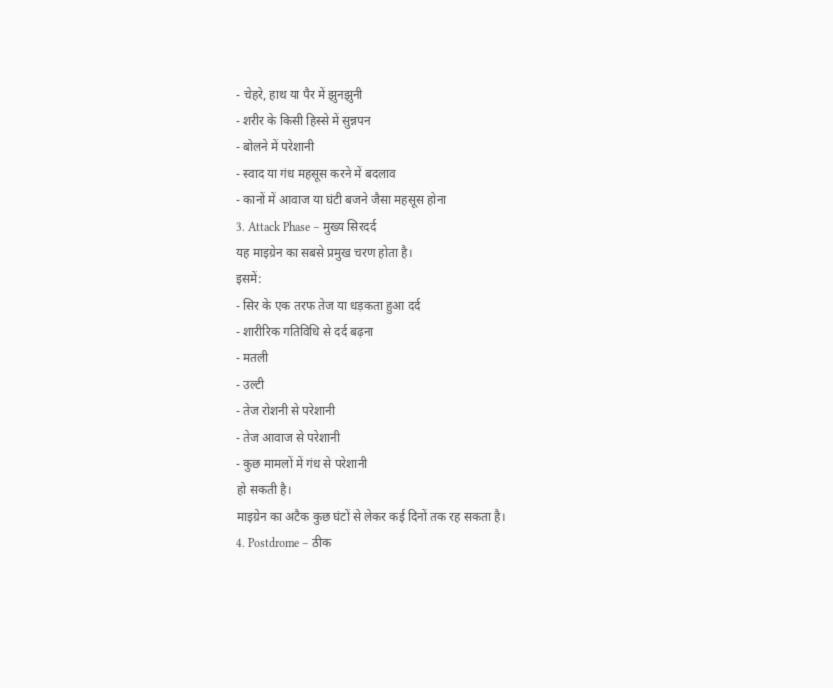- चेहरे, हाथ या पैर में झुनझुनी
- शरीर के किसी हिस्से में सुन्नपन
- बोलने में परेशानी
- स्वाद या गंध महसूस करने में बदलाव
- कानों में आवाज या घंटी बजने जैसा महसूस होना
3. Attack Phase – मुख्य सिरदर्द
यह माइग्रेन का सबसे प्रमुख चरण होता है।
इसमें:
- सिर के एक तरफ तेज या धड़कता हुआ दर्द
- शारीरिक गतिविधि से दर्द बढ़ना
- मतली
- उल्टी
- तेज रोशनी से परेशानी
- तेज आवाज से परेशानी
- कुछ मामलों में गंध से परेशानी
हो सकती है।
माइग्रेन का अटैक कुछ घंटों से लेकर कई दिनों तक रह सकता है।
4. Postdrome – ठीक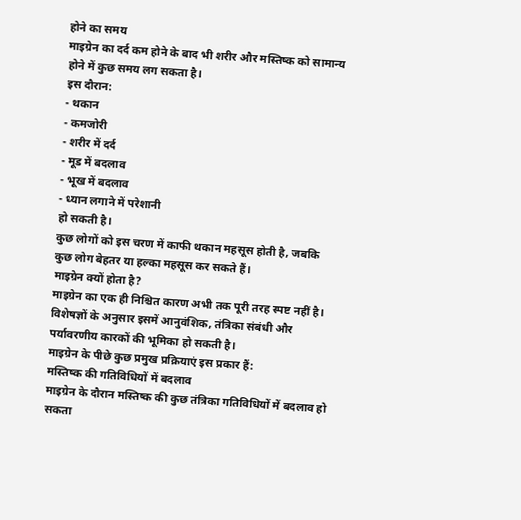होने का समय
माइग्रेन का दर्द कम होने के बाद भी शरीर और मस्तिष्क को सामान्य होने में कुछ समय लग सकता है।
इस दौरान:
- थकान
- कमजोरी
- शरीर में दर्द
- मूड में बदलाव
- भूख में बदलाव
- ध्यान लगाने में परेशानी
हो सकती है।
कुछ लोगों को इस चरण में काफी थकान महसूस होती है, जबकि कुछ लोग बेहतर या हल्का महसूस कर सकते हैं।
माइग्रेन क्यों होता है?
माइग्रेन का एक ही निश्चित कारण अभी तक पूरी तरह स्पष्ट नहीं है। विशेषज्ञों के अनुसार इसमें आनुवंशिक, तंत्रिका संबंधी और पर्यावरणीय कारकों की भूमिका हो सकती है।
माइग्रेन के पीछे कुछ प्रमुख प्रक्रियाएं इस प्रकार हैं:
मस्तिष्क की गतिविधियों में बदलाव
माइग्रेन के दौरान मस्तिष्क की कुछ तंत्रिका गतिविधियों में बदलाव हो सकता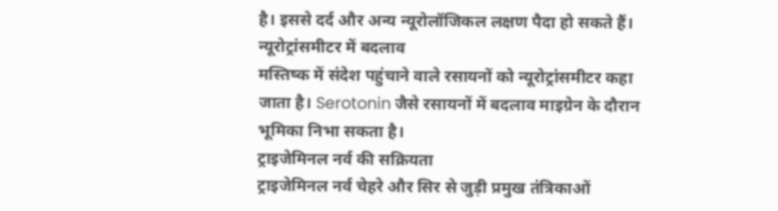है। इससे दर्द और अन्य न्यूरोलॉजिकल लक्षण पैदा हो सकते हैं।
न्यूरोट्रांसमीटर में बदलाव
मस्तिष्क में संदेश पहुंचाने वाले रसायनों को न्यूरोट्रांसमीटर कहा जाता है। Serotonin जैसे रसायनों में बदलाव माइग्रेन के दौरान भूमिका निभा सकता है।
ट्राइजेमिनल नर्व की सक्रियता
ट्राइजेमिनल नर्व चेहरे और सिर से जुड़ी प्रमुख तंत्रिकाओं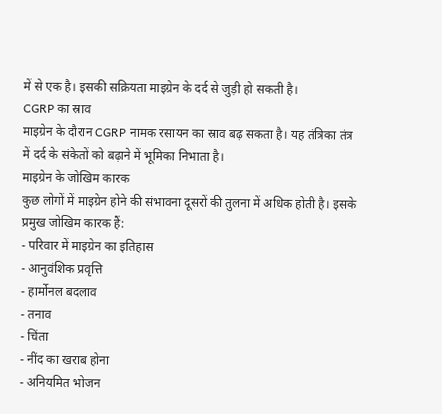में से एक है। इसकी सक्रियता माइग्रेन के दर्द से जुड़ी हो सकती है।
CGRP का स्राव
माइग्रेन के दौरान CGRP नामक रसायन का स्राव बढ़ सकता है। यह तंत्रिका तंत्र में दर्द के संकेतों को बढ़ाने में भूमिका निभाता है।
माइग्रेन के जोखिम कारक
कुछ लोगों में माइग्रेन होने की संभावना दूसरों की तुलना में अधिक होती है। इसके प्रमुख जोखिम कारक हैं:
- परिवार में माइग्रेन का इतिहास
- आनुवंशिक प्रवृत्ति
- हार्मोनल बदलाव
- तनाव
- चिंता
- नींद का खराब होना
- अनियमित भोजन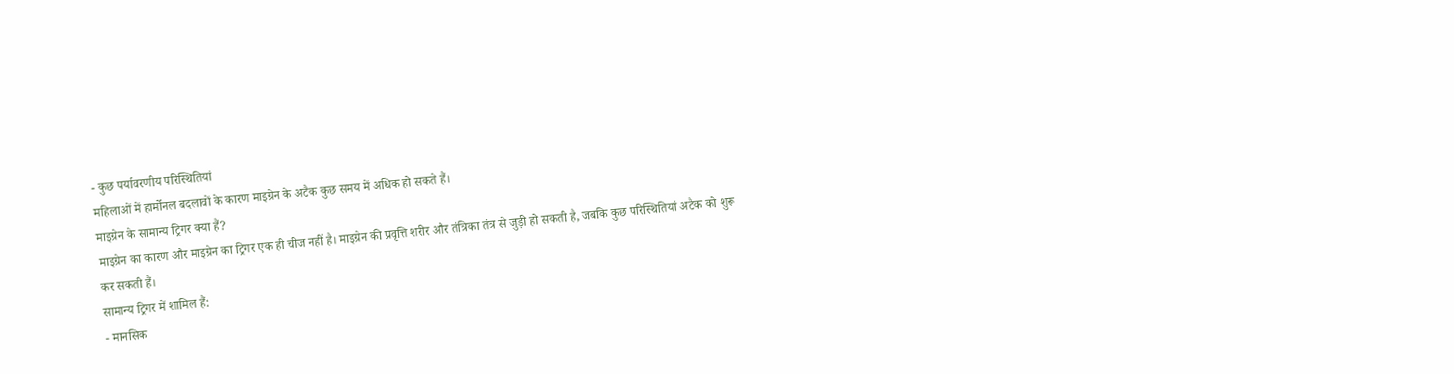- कुछ पर्यावरणीय परिस्थितियां
महिलाओं में हार्मोनल बदलावों के कारण माइग्रेन के अटैक कुछ समय में अधिक हो सकते हैं।
माइग्रेन के सामान्य ट्रिगर क्या हैं?
माइग्रेन का कारण और माइग्रेन का ट्रिगर एक ही चीज नहीं है। माइग्रेन की प्रवृत्ति शरीर और तंत्रिका तंत्र से जुड़ी हो सकती है, जबकि कुछ परिस्थितियां अटैक को शुरू कर सकती हैं।
सामान्य ट्रिगर में शामिल हैं:
- मानसिक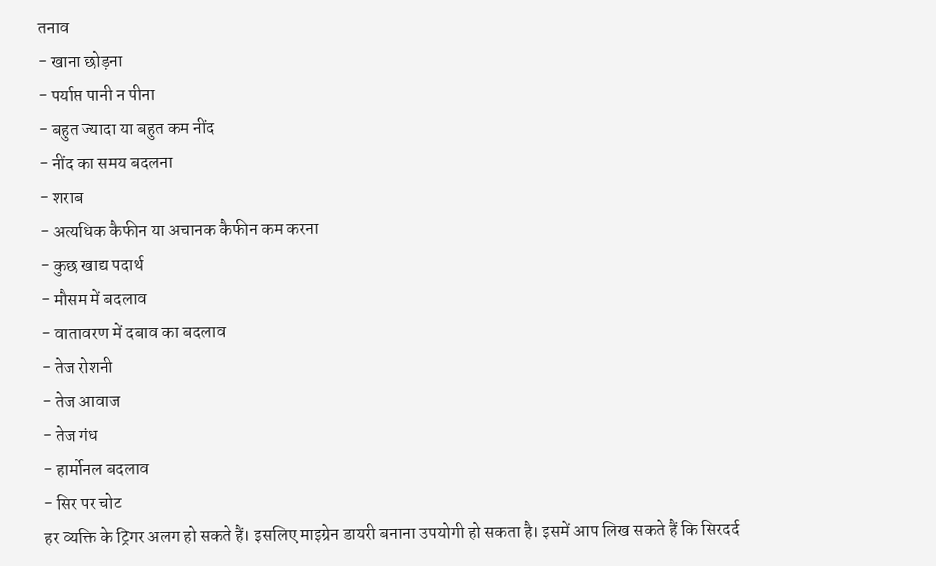तनाव
- खाना छोड़ना
- पर्याप्त पानी न पीना
- बहुत ज्यादा या बहुत कम नींद
- नींद का समय बदलना
- शराब
- अत्यधिक कैफीन या अचानक कैफीन कम करना
- कुछ खाद्य पदार्थ
- मौसम में बदलाव
- वातावरण में दबाव का बदलाव
- तेज रोशनी
- तेज आवाज
- तेज गंध
- हार्मोनल बदलाव
- सिर पर चोट
हर व्यक्ति के ट्रिगर अलग हो सकते हैं। इसलिए माइग्रेन डायरी बनाना उपयोगी हो सकता है। इसमें आप लिख सकते हैं कि सिरदर्द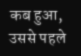कब हुआ, उससे पहले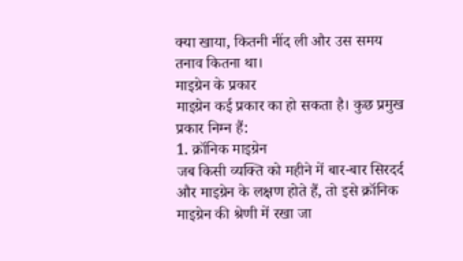क्या खाया, कितनी नींद ली और उस समय तनाव कितना था।
माइग्रेन के प्रकार
माइग्रेन कई प्रकार का हो सकता है। कुछ प्रमुख प्रकार निम्न हैं:
1. क्रॉनिक माइग्रेन
जब किसी व्यक्ति को महीने में बार-बार सिरदर्द और माइग्रेन के लक्षण होते हैं, तो इसे क्रॉनिक माइग्रेन की श्रेणी में रखा जा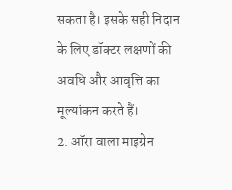सकता है। इसके सही निदान के लिए डॉक्टर लक्षणों की अवधि और आवृत्ति का मूल्यांकन करते हैं।
2. ऑरा वाला माइग्रेन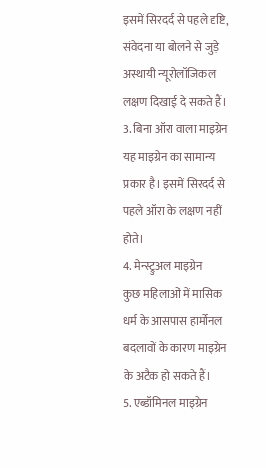इसमें सिरदर्द से पहले दृष्टि, संवेदना या बोलने से जुड़े अस्थायी न्यूरोलॉजिकल लक्षण दिखाई दे सकते हैं।
3. बिना ऑरा वाला माइग्रेन
यह माइग्रेन का सामान्य प्रकार है। इसमें सिरदर्द से पहले ऑरा के लक्षण नहीं होते।
4. मेन्स्ट्रुअल माइग्रेन
कुछ महिलाओं में मासिक धर्म के आसपास हार्मोनल बदलावों के कारण माइग्रेन के अटैक हो सकते हैं।
5. एब्डॉमिनल माइग्रेन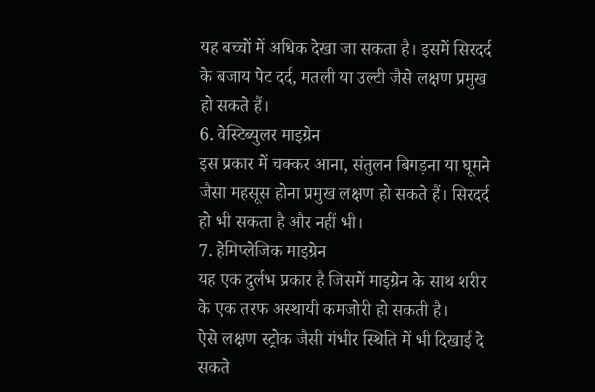यह बच्चों में अधिक देखा जा सकता है। इसमें सिरदर्द के बजाय पेट दर्द, मतली या उल्टी जैसे लक्षण प्रमुख हो सकते हैं।
6. वेस्टिब्युलर माइग्रेन
इस प्रकार में चक्कर आना, संतुलन बिगड़ना या घूमने जैसा महसूस होना प्रमुख लक्षण हो सकते हैं। सिरदर्द हो भी सकता है और नहीं भी।
7. हेमिप्लेजिक माइग्रेन
यह एक दुर्लभ प्रकार है जिसमें माइग्रेन के साथ शरीर के एक तरफ अस्थायी कमजोरी हो सकती है।
ऐसे लक्षण स्ट्रोक जैसी गंभीर स्थिति में भी दिखाई दे सकते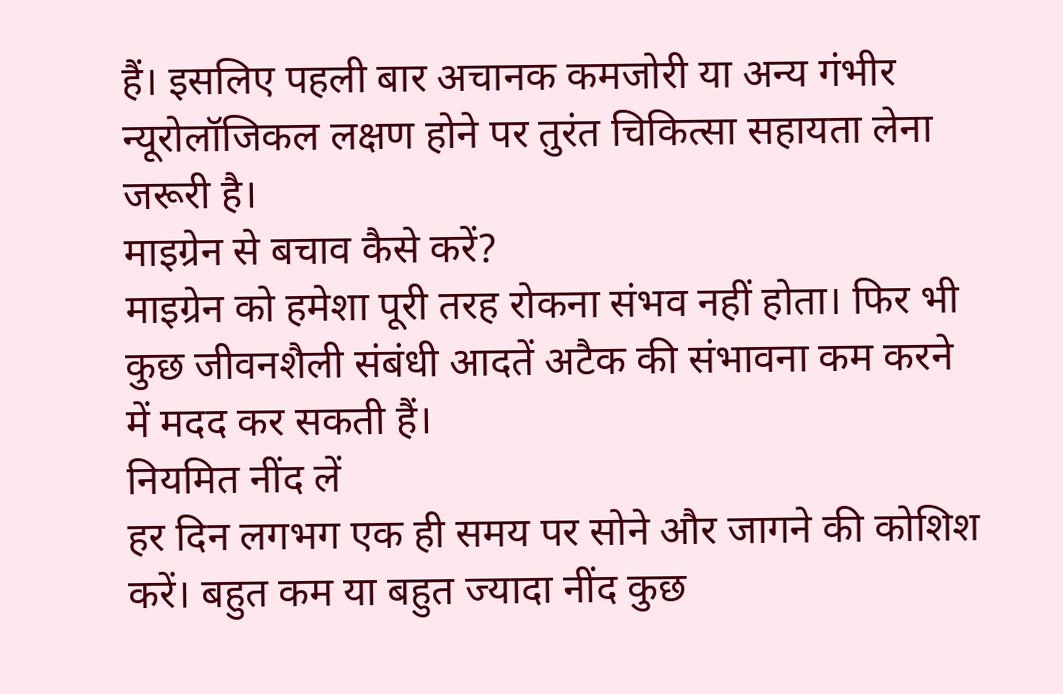हैं। इसलिए पहली बार अचानक कमजोरी या अन्य गंभीर न्यूरोलॉजिकल लक्षण होने पर तुरंत चिकित्सा सहायता लेना जरूरी है।
माइग्रेन से बचाव कैसे करें?
माइग्रेन को हमेशा पूरी तरह रोकना संभव नहीं होता। फिर भी कुछ जीवनशैली संबंधी आदतें अटैक की संभावना कम करने में मदद कर सकती हैं।
नियमित नींद लें
हर दिन लगभग एक ही समय पर सोने और जागने की कोशिश करें। बहुत कम या बहुत ज्यादा नींद कुछ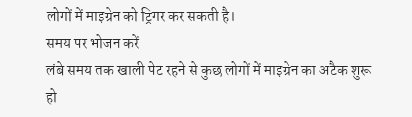लोगों में माइग्रेन को ट्रिगर कर सकती है।
समय पर भोजन करें
लंबे समय तक खाली पेट रहने से कुछ लोगों में माइग्रेन का अटैक शुरू हो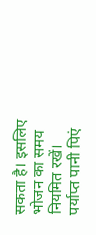सकता है। इसलिए भोजन का समय नियमित रखें।
पर्याप्त पानी पिएं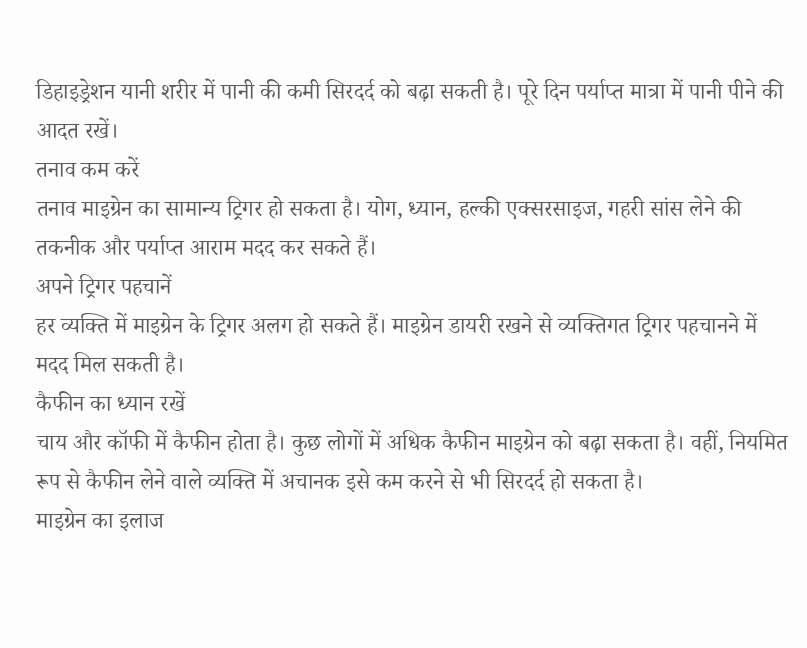डिहाइड्रेशन यानी शरीर में पानी की कमी सिरदर्द को बढ़ा सकती है। पूरे दिन पर्याप्त मात्रा में पानी पीने की आदत रखें।
तनाव कम करें
तनाव माइग्रेन का सामान्य ट्रिगर हो सकता है। योग, ध्यान, हल्की एक्सरसाइज, गहरी सांस लेने की तकनीक और पर्याप्त आराम मदद कर सकते हैं।
अपने ट्रिगर पहचानें
हर व्यक्ति में माइग्रेन के ट्रिगर अलग हो सकते हैं। माइग्रेन डायरी रखने से व्यक्तिगत ट्रिगर पहचानने में मदद मिल सकती है।
कैफीन का ध्यान रखें
चाय और कॉफी में कैफीन होता है। कुछ लोगों में अधिक कैफीन माइग्रेन को बढ़ा सकता है। वहीं, नियमित रूप से कैफीन लेने वाले व्यक्ति में अचानक इसे कम करने से भी सिरदर्द हो सकता है।
माइग्रेन का इलाज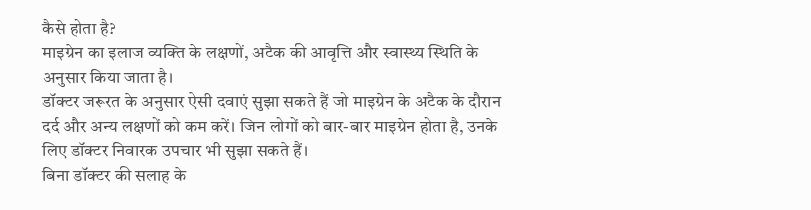कैसे होता है?
माइग्रेन का इलाज व्यक्ति के लक्षणों, अटैक की आवृत्ति और स्वास्थ्य स्थिति के अनुसार किया जाता है।
डॉक्टर जरूरत के अनुसार ऐसी दवाएं सुझा सकते हैं जो माइग्रेन के अटैक के दौरान दर्द और अन्य लक्षणों को कम करें। जिन लोगों को बार-बार माइग्रेन होता है, उनके लिए डॉक्टर निवारक उपचार भी सुझा सकते हैं।
बिना डॉक्टर की सलाह के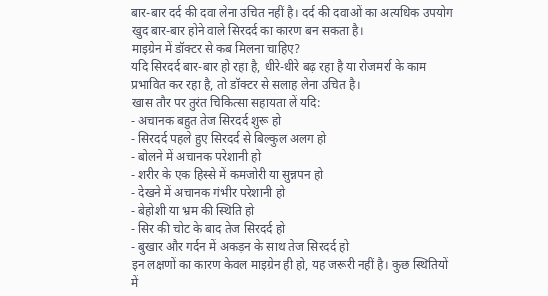बार-बार दर्द की दवा लेना उचित नहीं है। दर्द की दवाओं का अत्यधिक उपयोग खुद बार-बार होने वाले सिरदर्द का कारण बन सकता है।
माइग्रेन में डॉक्टर से कब मिलना चाहिए?
यदि सिरदर्द बार-बार हो रहा है, धीरे-धीरे बढ़ रहा है या रोजमर्रा के काम प्रभावित कर रहा है, तो डॉक्टर से सलाह लेना उचित है।
खास तौर पर तुरंत चिकित्सा सहायता लें यदि:
- अचानक बहुत तेज सिरदर्द शुरू हो
- सिरदर्द पहले हुए सिरदर्द से बिल्कुल अलग हो
- बोलने में अचानक परेशानी हो
- शरीर के एक हिस्से में कमजोरी या सुन्नपन हो
- देखने में अचानक गंभीर परेशानी हो
- बेहोशी या भ्रम की स्थिति हो
- सिर की चोट के बाद तेज सिरदर्द हो
- बुखार और गर्दन में अकड़न के साथ तेज सिरदर्द हो
इन लक्षणों का कारण केवल माइग्रेन ही हो, यह जरूरी नहीं है। कुछ स्थितियों में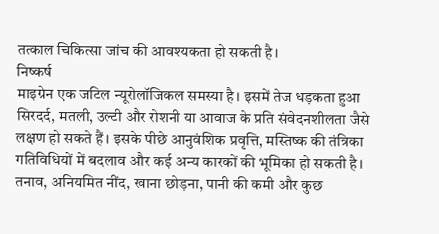तत्काल चिकित्सा जांच की आवश्यकता हो सकती है।
निष्कर्ष
माइग्रेन एक जटिल न्यूरोलॉजिकल समस्या है। इसमें तेज धड़कता हुआ सिरदर्द, मतली, उल्टी और रोशनी या आवाज के प्रति संवेदनशीलता जैसे लक्षण हो सकते हैं। इसके पीछे आनुवंशिक प्रवृत्ति, मस्तिष्क की तंत्रिका गतिविधियों में बदलाव और कई अन्य कारकों की भूमिका हो सकती है।
तनाव, अनियमित नींद, खाना छोड़ना, पानी की कमी और कुछ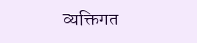व्यक्तिगत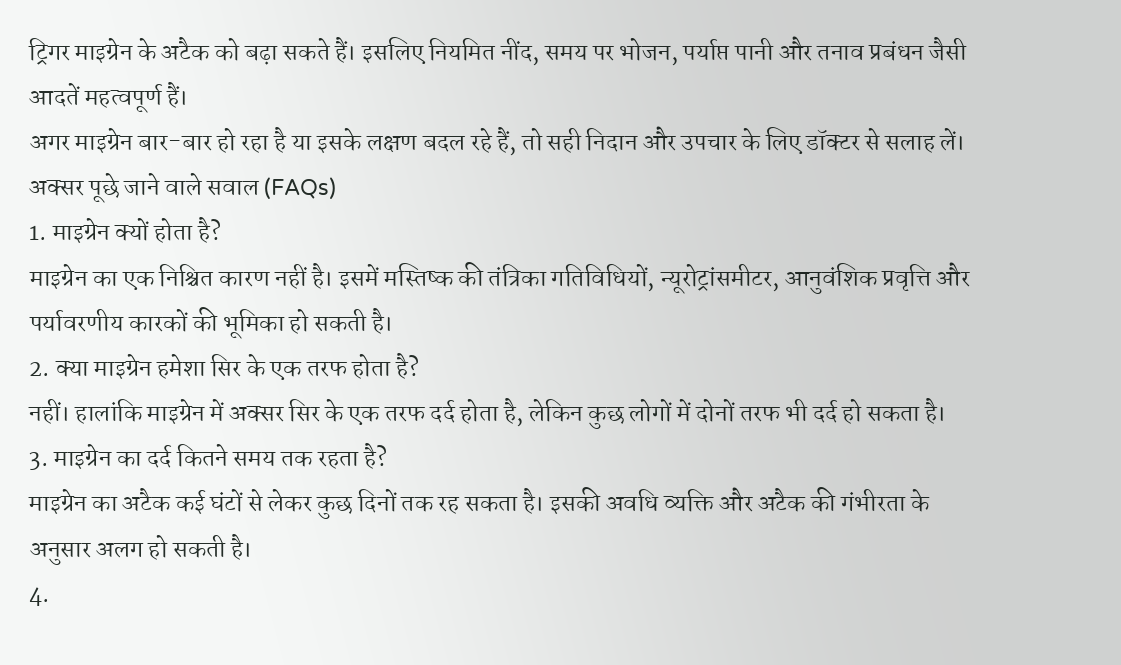ट्रिगर माइग्रेन के अटैक को बढ़ा सकते हैं। इसलिए नियमित नींद, समय पर भोजन, पर्याप्त पानी और तनाव प्रबंधन जैसी आदतें महत्वपूर्ण हैं।
अगर माइग्रेन बार-बार हो रहा है या इसके लक्षण बदल रहे हैं, तो सही निदान और उपचार के लिए डॉक्टर से सलाह लें।
अक्सर पूछे जाने वाले सवाल (FAQs)
1. माइग्रेन क्यों होता है?
माइग्रेन का एक निश्चित कारण नहीं है। इसमें मस्तिष्क की तंत्रिका गतिविधियों, न्यूरोट्रांसमीटर, आनुवंशिक प्रवृत्ति और पर्यावरणीय कारकों की भूमिका हो सकती है।
2. क्या माइग्रेन हमेशा सिर के एक तरफ होता है?
नहीं। हालांकि माइग्रेन में अक्सर सिर के एक तरफ दर्द होता है, लेकिन कुछ लोगों में दोनों तरफ भी दर्द हो सकता है।
3. माइग्रेन का दर्द कितने समय तक रहता है?
माइग्रेन का अटैक कई घंटों से लेकर कुछ दिनों तक रह सकता है। इसकी अवधि व्यक्ति और अटैक की गंभीरता के अनुसार अलग हो सकती है।
4.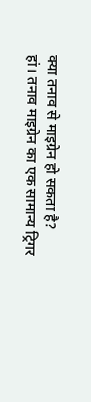क्या तनाव से माइग्रेन हो सकता है?
हां। तनाव माइग्रेन का एक सामान्य ट्रिगर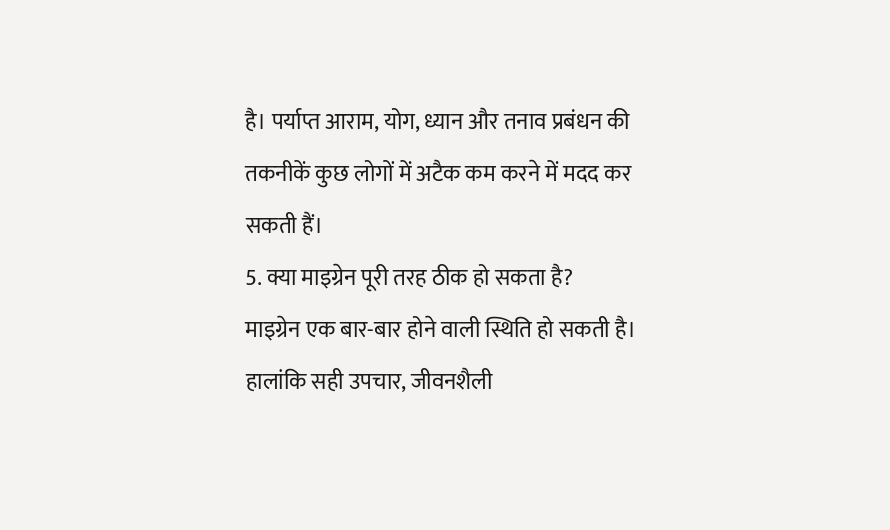है। पर्याप्त आराम, योग, ध्यान और तनाव प्रबंधन की तकनीकें कुछ लोगों में अटैक कम करने में मदद कर सकती हैं।
5. क्या माइग्रेन पूरी तरह ठीक हो सकता है?
माइग्रेन एक बार-बार होने वाली स्थिति हो सकती है। हालांकि सही उपचार, जीवनशैली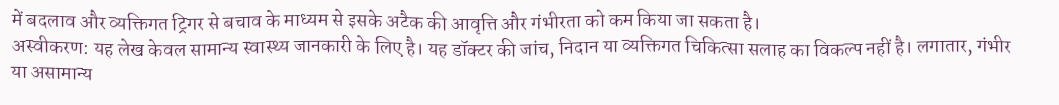में बदलाव और व्यक्तिगत ट्रिगर से बचाव के माध्यम से इसके अटैक की आवृत्ति और गंभीरता को कम किया जा सकता है।
अस्वीकरण: यह लेख केवल सामान्य स्वास्थ्य जानकारी के लिए है। यह डॉक्टर की जांच, निदान या व्यक्तिगत चिकित्सा सलाह का विकल्प नहीं है। लगातार, गंभीर या असामान्य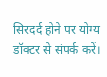सिरदर्द होने पर योग्य डॉक्टर से संपर्क करें।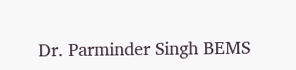Dr. Parminder Singh BEMS